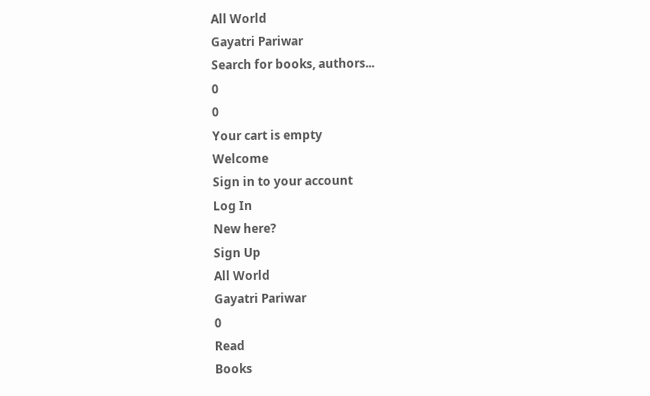All World
Gayatri Pariwar
Search for books, authors...
0
0
Your cart is empty
Welcome
Sign in to your account
Log In
New here?
Sign Up
All World
Gayatri Pariwar
0
Read
Books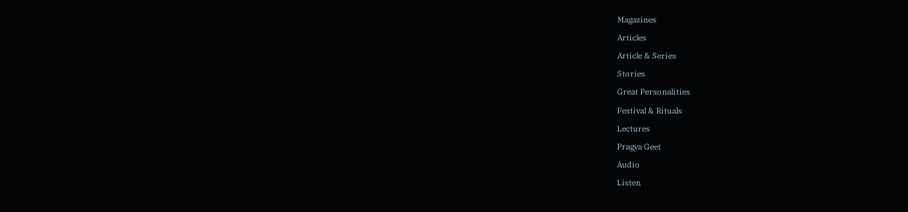Magazines
Articles
Article & Series
Stories
Great Personalities
Festival & Rituals
Lectures
Pragya Geet
Audio
Listen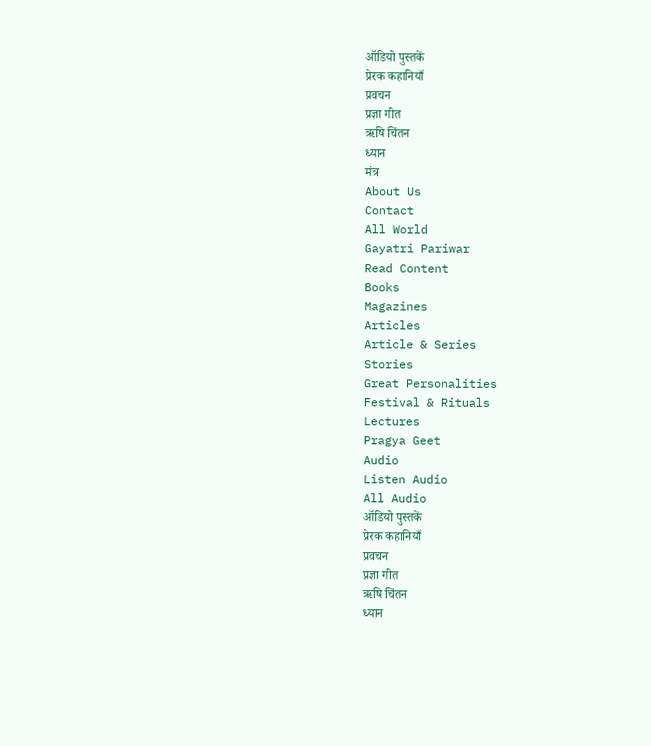ऑडियो पुस्तकें
प्रेरक कहानियाँ
प्रवचन
प्रज्ञा गीत
ऋषि चिंतन
ध्यान
मंत्र
About Us
Contact
All World
Gayatri Pariwar
Read Content
Books
Magazines
Articles
Article & Series
Stories
Great Personalities
Festival & Rituals
Lectures
Pragya Geet
Audio
Listen Audio
All Audio
ऑडियो पुस्तकें
प्रेरक कहानियाँ
प्रवचन
प्रज्ञा गीत
ऋषि चिंतन
ध्यान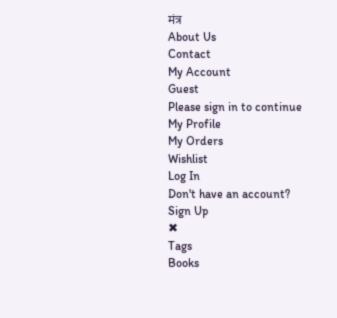मंत्र
About Us
Contact
My Account
Guest
Please sign in to continue
My Profile
My Orders
Wishlist
Log In
Don't have an account?
Sign Up
✖
Tags
Books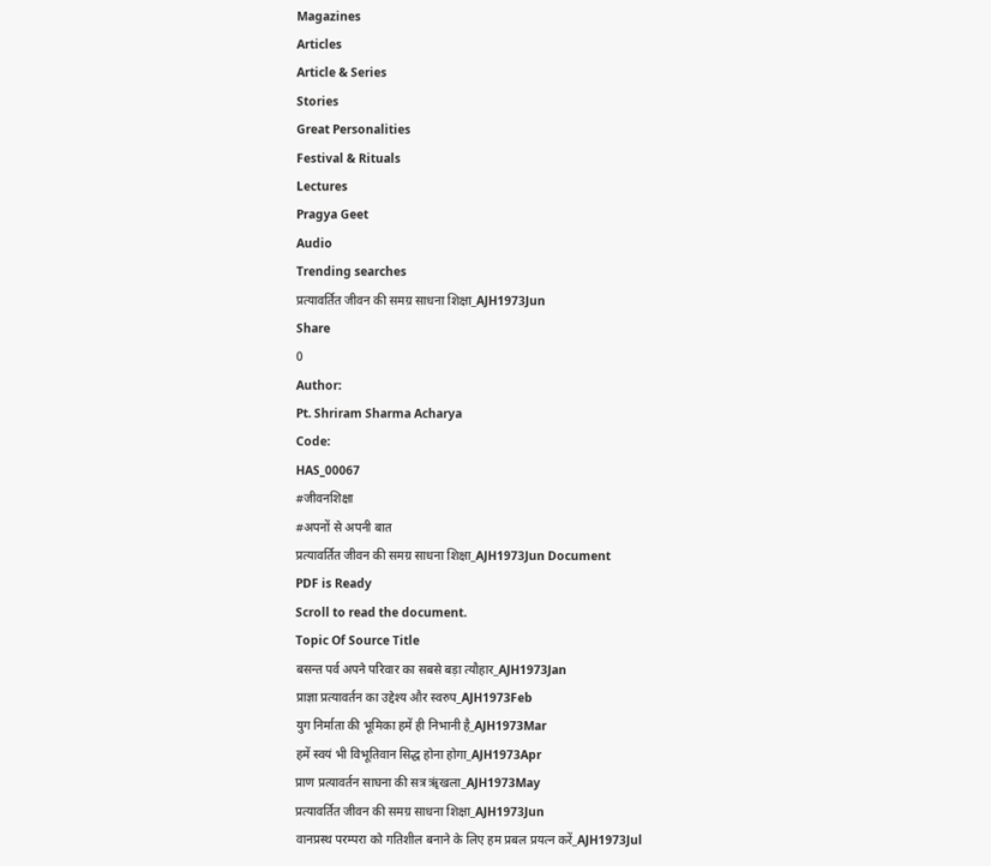Magazines
Articles
Article & Series
Stories
Great Personalities
Festival & Rituals
Lectures
Pragya Geet
Audio
Trending searches
प्रत्यावर्तित जीवन की समग्र साधना शिक्षा_AJH1973Jun
Share
0
Author:
Pt. Shriram Sharma Acharya
Code:
HAS_00067
#जीवनशिक्षा
#अपनों से अपनी बात
प्रत्यावर्तित जीवन की समग्र साधना शिक्षा_AJH1973Jun Document
PDF is Ready
Scroll to read the document.
Topic Of Source Title
बसन्त पर्व अपने परिवार का सबसे बड़ा त्यौहार_AJH1973Jan
प्राज्ञा प्रत्यावर्तन का उद्देश्य और स्वरुप_AJH1973Feb
युग निर्माता की भूमिका हमें ही निभानी है_AJH1973Mar
हमें स्वयं भी विभूतिवान सिद्ध होना होगा_AJH1973Apr
प्राण प्रत्यावर्तन साघना की सत्र ॠंखला_AJH1973May
प्रत्यावर्तित जीवन की समग्र साधना शिक्षा_AJH1973Jun
वानप्रस्थ परम्परा को गतिशील बनाने के लिए हम प्रबल प्रयत्न करें_AJH1973Jul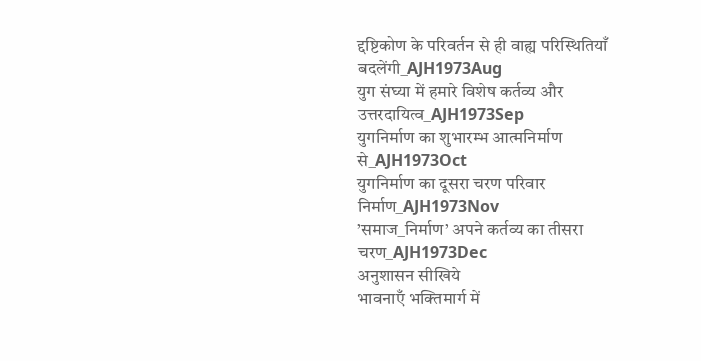द्दष्टिकोण के परिवर्तन से ही वाह्य परिस्थितियाँ बदलेंगी_AJH1973Aug
युग संघ्या में हमारे विशेष कर्तव्य और उत्तरदायित्व_AJH1973Sep
युगनिर्माण का शुभारम्भ आत्मनिर्माण से_AJH1973Oct
युगनिर्माण का दूसरा चरण परिवार निर्माण_AJH1973Nov
’समाज_निर्माण’ अपने कर्तव्य का तीसरा चरण_AJH1973Dec
अनुशासन सीखिये
भावनाएँ भक्तिमार्ग में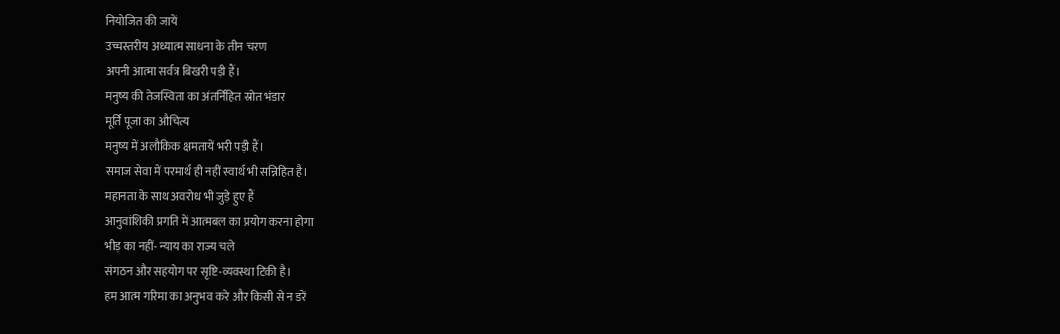नियोजित की जायें
उच्चस्तरीय अध्यात्म साधना के तीन चरण
अपनी आत्मा सर्वत्र बिखरी पड़ी हैं।
मनुष्य की तेजस्विता का अंतर्निहित स्रोत भंडार
मूर्ति पूजा का औचित्य
मनुष्य में अलौकिक क्षमतायें भरी पड़ी हैं।
समाज सेवा में परमार्थ ही नहीं स्वार्थ भी सन्निहित है।
महानता के साथ अवरोध भी जुड़े हुए हैं
आनुवांशिकी प्रगति में आत्मबल का प्रयोग करना होगा
भीड़ का नहीं- न्याय का राज्य चले
संगठन और सहयोग पर सृष्टि-व्यवस्था टिकी है।
हम आत्म गरिमा का अनुभव करे और किसी से न डरें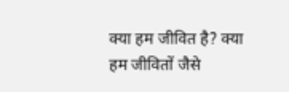क्या हम जीवित है? क्या हम जीवितों जैसे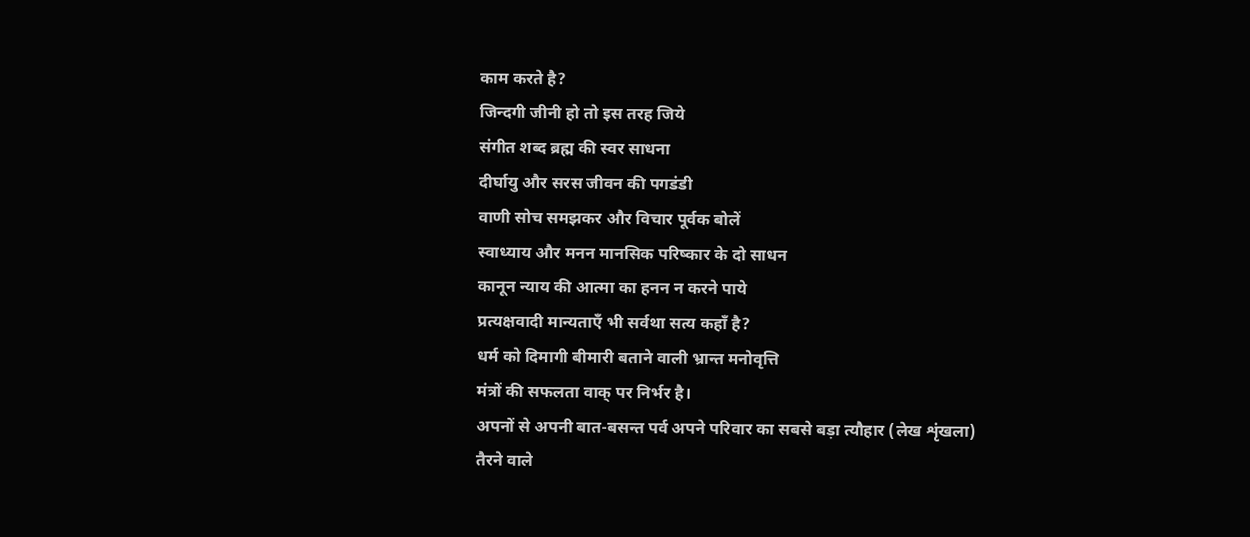काम करते है?
जिन्दगी जीनी हो तो इस तरह जिये
संगीत शब्द ब्रह्म की स्वर साधना
दीर्घायु और सरस जीवन की पगडंडी
वाणी सोच समझकर और विचार पूर्वक बोलें
स्वाध्याय और मनन मानसिक परिष्कार के दो साधन
कानून न्याय की आत्मा का हनन न करने पाये
प्रत्यक्षवादी मान्यताएँ भी सर्वथा सत्य कहाँ है?
धर्म को दिमागी बीमारी बताने वाली भ्रान्त मनोवृत्ति
मंत्रों की सफलता वाक् पर निर्भर है।
अपनों से अपनी बात-बसन्त पर्व अपने परिवार का सबसे बड़ा त्यौहार (लेख शृंखला)
तैरने वाले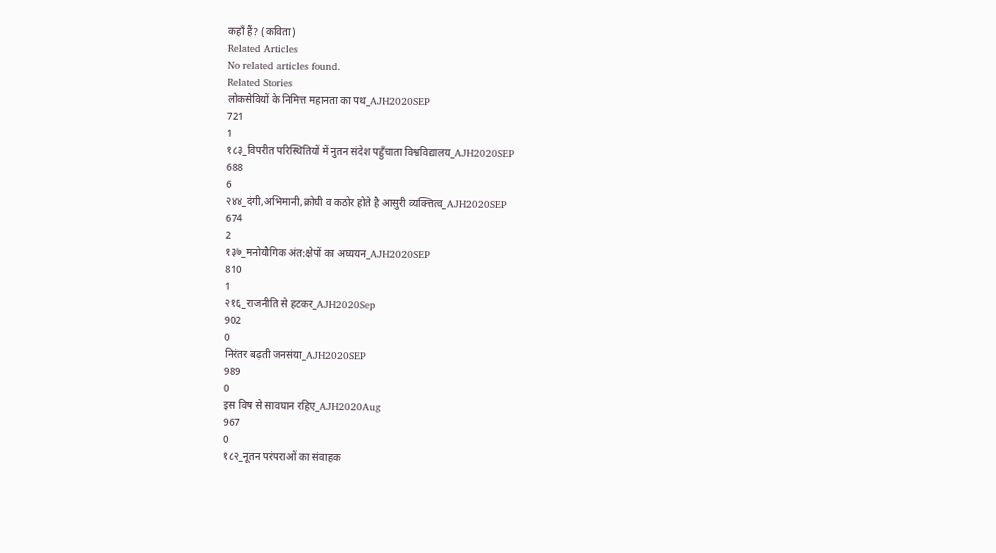कहाँ हैं? (कविता)
Related Articles
No related articles found.
Related Stories
लोकसेवियों के निमित्त महानता का पथ_AJH2020SEP
721
1
१८३_विपरीत परिस्थितियों में नुतन संदेश पहुँचाता विश्वविद्यालय_AJH2020SEP
688
6
२४४_दंगी,अभिमानी,क्रोघी व कठोर होते है आसुरी व्यक्त्तित्व_AJH2020SEP
674
2
१३७_मनोयौगिक अंत:क्षेपों का अघ्ययन_AJH2020SEP
810
1
२१६_राजनीति से हटकर_AJH2020Sep
902
0
निरंतर बढ़ती जनसंया_AJH2020SEP
989
0
इस विष से सावघान रहिए_AJH2020Aug
967
0
१८२_नूतन परंपराओं का संवाहक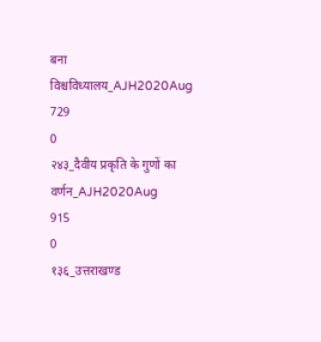बना विश्चविध्यालय_AJH2020Aug
729
0
२४३_दैवीय प्रकृति के गुणों का वर्णन_AJH2020Aug
915
0
१३६_उत्तराखण्ड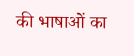की भाषाओं का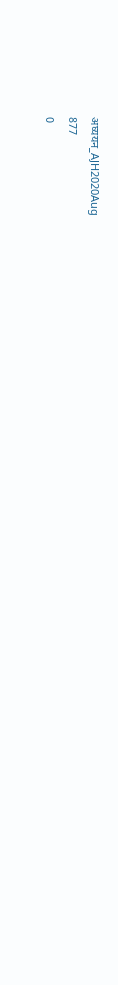अघ्ययन_AJH2020Aug
877
0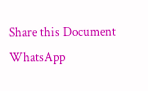Share this Document
WhatsApp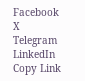Facebook
X
Telegram
LinkedIn
Copy Link